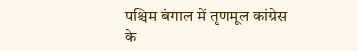पश्चिम बंगाल में तृणमूल कांग्रेस के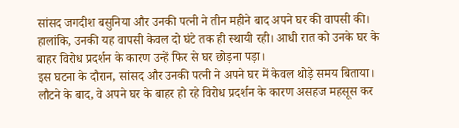सांसद जगदीश बसुनिया और उनकी पत्नी ने तीन महीने बाद अपने घर की वापसी की। हालांकि, उनकी यह वापसी केवल दो घंटे तक ही स्थायी रही। आधी रात को उनके घर के बाहर विरोध प्रदर्शन के कारण उन्हें फिर से घर छोड़ना पड़ा।
इस घटना के दौरान, सांसद और उनकी पत्नी ने अपने घर में केवल थोड़े समय बिताया। लौटने के बाद, वे अपने घर के बाहर हो रहे विरोध प्रदर्शन के कारण असहज महसूस कर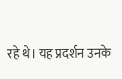रहे थे। यह प्रदर्शन उनके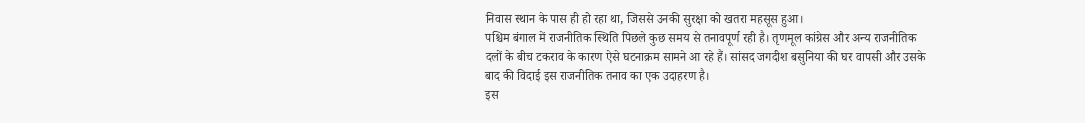निवास स्थान के पास ही हो रहा था, जिससे उनकी सुरक्षा को खतरा महसूस हुआ।
पश्चिम बंगाल में राजनीतिक स्थिति पिछले कुछ समय से तनावपूर्ण रही है। तृणमूल कांग्रेस और अन्य राजनीतिक दलों के बीच टकराव के कारण ऐसे घटनाक्रम सामने आ रहे हैं। सांसद जगदीश बसुनिया की घर वापसी और उसके बाद की विदाई इस राजनीतिक तनाव का एक उदाहरण है।
इस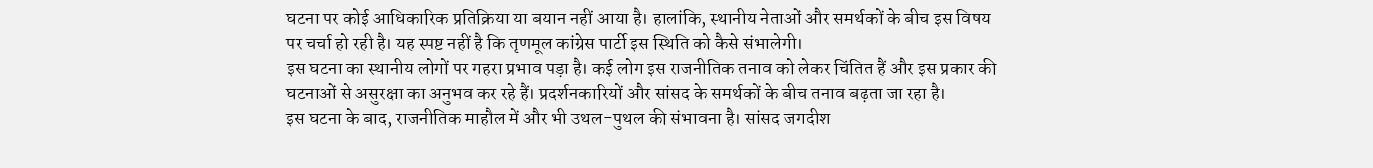घटना पर कोई आधिकारिक प्रतिक्रिया या बयान नहीं आया है। हालांकि, स्थानीय नेताओं और समर्थकों के बीच इस विषय पर चर्चा हो रही है। यह स्पष्ट नहीं है कि तृणमूल कांग्रेस पार्टी इस स्थिति को कैसे संभालेगी।
इस घटना का स्थानीय लोगों पर गहरा प्रभाव पड़ा है। कई लोग इस राजनीतिक तनाव को लेकर चिंतित हैं और इस प्रकार की घटनाओं से असुरक्षा का अनुभव कर रहे हैं। प्रदर्शनकारियों और सांसद के समर्थकों के बीच तनाव बढ़ता जा रहा है।
इस घटना के बाद, राजनीतिक माहौल में और भी उथल-पुथल की संभावना है। सांसद जगदीश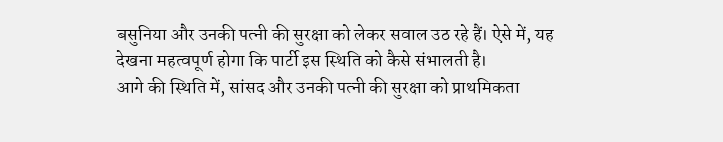बसुनिया और उनकी पत्नी की सुरक्षा को लेकर सवाल उठ रहे हैं। ऐसे में, यह देखना महत्वपूर्ण होगा कि पार्टी इस स्थिति को कैसे संभालती है।
आगे की स्थिति में, सांसद और उनकी पत्नी की सुरक्षा को प्राथमिकता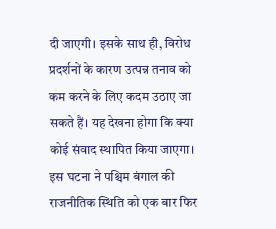दी जाएगी। इसके साथ ही, विरोध प्रदर्शनों के कारण उत्पन्न तनाव को कम करने के लिए कदम उठाए जा सकते हैं। यह देखना होगा कि क्या कोई संवाद स्थापित किया जाएगा।
इस घटना ने पश्चिम बंगाल की राजनीतिक स्थिति को एक बार फिर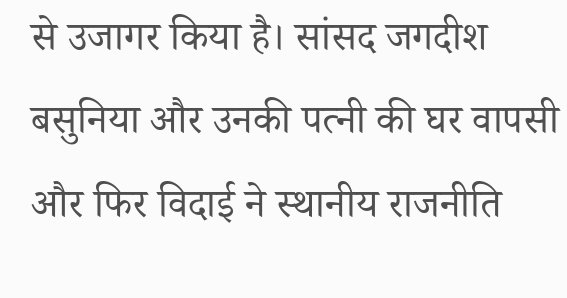से उजागर किया है। सांसद जगदीश बसुनिया और उनकी पत्नी की घर वापसी और फिर विदाई ने स्थानीय राजनीति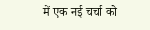में एक नई चर्चा को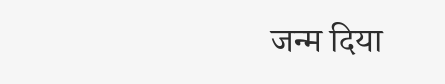जन्म दिया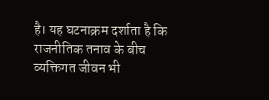है। यह घटनाक्रम दर्शाता है कि राजनीतिक तनाव के बीच व्यक्तिगत जीवन भी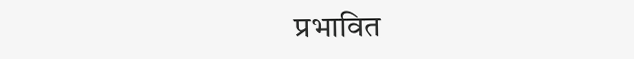प्रभावित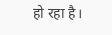हो रहा है।